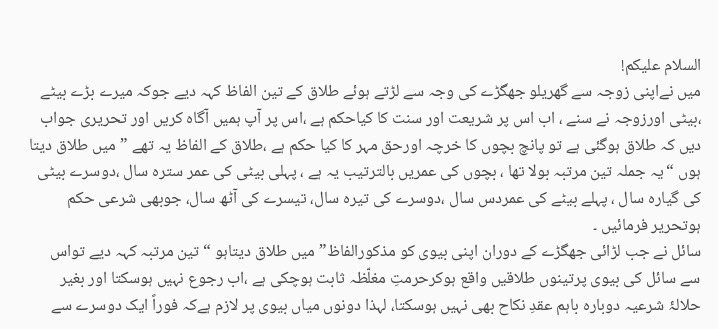السلام علیکم!
میں نےاپنی زوجہ سے گھریلو جھگڑے کی وجہ سے لڑتے ہوئے طلاق کے تین الفاظ کہہ دیے جوکہ میرے بڑے بیٹے ،بیٹی اورزوجہ نے سنے ، اب اس پر شریعت اور سنت کا کیاحکم ہے ،اس پر آپ ہمیں آگاہ کریں اور تحریری جواب دیں کہ طلاق ہوگئی ہے تو پانچ بچوں کا خرچہ اورحق مہر کا کیا حکم ہے ،طلاق کے الفاظ یہ تھے ”میں طلاق دیتا ہوں “یہ جملہ تین مرتبہ بولا تھا ، بچوں کی عمریں بالترتیب یہ ہے ، پہلی بیٹی کی عمر سترہ سال ،دوسرے بیٹی کی گیارہ سال ، پہلے بیٹے کی عمردس سال ،دوسرے کی تیرہ سال، تیسرے کی آٹھ سال، جوبھی شرعی حکم ہوتحریر فرمائیں ۔
سائل نے جب لڑائی جھگڑے کے دوران اپنی بیوی کو مذکورالفاظ”میں طلاق دیتاہو “تین مرتبہ کہہ دیے تواس سے سائل کی بیوی پرتینوں طلاقیں واقع ہوکرحرمتِ مغلّظہ ثابت ہوچکی ہے ،اب رجوع نہیں ہوسکتا اور بغیر حلالۂ شرعیہ دوبارہ باہم عقدِ نکاح بھی نہیں ہوسکتا، لہذا دونوں میاں بیوی پر لازم ہےکہ فوراً ایک دوسرے سے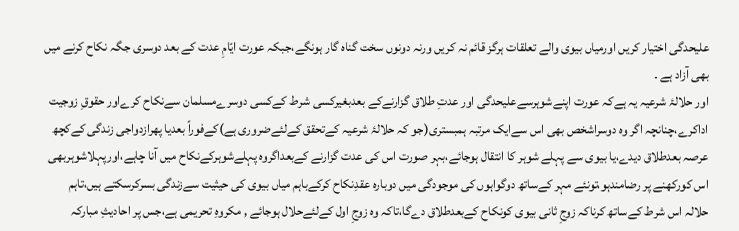علیحدگی اختیار کریں اورمیاں بیوی والے تعلقات ہرگز قائم نہ کریں ورنہ دونوں سخت گناہ گار ہونگے،جبکہ عورت ایّامِ عدت کے بعد دوسری جگہ نکاح کرنے میں بھی آزاد ہے ۔
اور حلالۂ شرعیہ یہ ہےکہ عورت اپنےشوہرسےعلیحدگی اور عدتِ طلاق گزارنےکے بعدبغیرکسی شرط کےکسی دوسرےمسلمان سےنکاح کرےاور حقوقِ زوجیت اداکرے،چنانچہ اگر وہ دوسراشخص بھی اس سےایک مرتبہ ہمبستری(جو کہ حلالۂ شرعیہ کےتحقق کےلئےضروری ہے)کےفوراً بعدیا پھرازدواجی زندگی کےکچھ عرصہ بعدطلاق دیدے،یا بیوی سے پہلے شوہر کا انتقال ہوجائے،بہر صورت اس کی عدت گزارنے کےبعداگروہ پہلےشوہرکےنکاح میں آنا چاہے،اورپہلاشوہربھی اس کورکھنے پر رضامندہو،تونئے مہر کےساتھ دوگواہوں کی موجودگی میں دوبارہ عقدِنکاح کرکےباہم میاں بیوی کی حیثیت سےزندگی بسرکرسکتے ہیں،تاہم حلالہ اس شرط کےساتھ کرناکہ زوجِ ثانی بیوی کونکاح کےبعدطلاق دےگا،تاکہ وہ زوجِ اول کےلئےحلال ہوجائے , مکروہِ تحریمی ہے،جس پر احادیثِ مبارکہ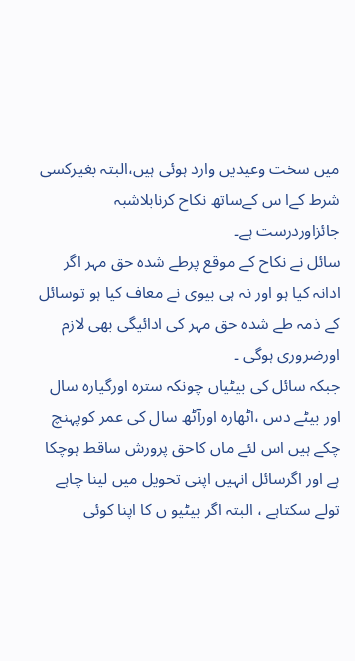میں سخت وعیدیں وارد ہوئی ہیں،البتہ بغیرکسی شرط کےا س کےساتھ نکاح کرنابلاشبہ جائزاوردرست ہے۔
سائل نے نکاح کے موقع پرطے شدہ حق مہر اگر ادانہ کیا ہو اور نہ ہی بیوی نے معاف کیا ہو توسائل کے ذمہ طے شدہ حق مہر کی ادائیگی بھی لازم اورضروری ہوگی ۔
جبکہ سائل کی بیٹیاں چونکہ سترہ اورگیارہ سال اور بیٹے دس ،اٹھارہ اورآٹھ سال کی عمر کوپہنچ چکے ہیں اس لئے ماں کاحق پرورش ساقط ہوچکا ہے اور اگرسائل انہیں اپنی تحویل میں لینا چاہے تولے سکتاہے ، البتہ اگر بیٹیو ں کا اپنا کوئی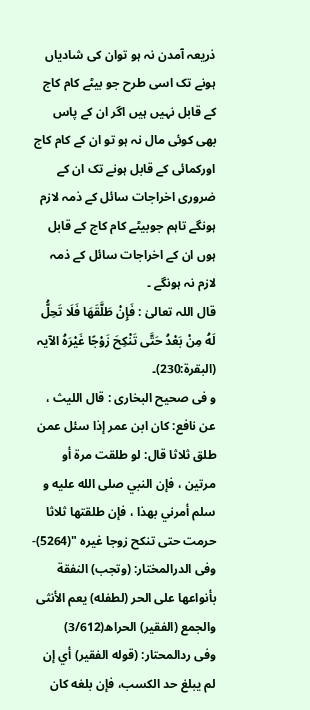ذریعہ آمدن نہ ہو توان کی شادیاں ہونے تک اسی طرح جو بیٹے کام کاج کے قابل نہیں ہیں اگر ان کے پاس بھی کوئی مال نہ ہو تو ان کے کام کاج اورکمائی کے قابل ہونے تک ان کے ضروری اخراجات سائل کے ذمہ لازم ہونگے تاہم جوبیٹے کام کاج کے قابل ہوں ان کے اخراجات سائل کے ذمہ لازم نہ ہونگے ۔
قال اللہ تعالیٰ : فَإِنْ طَلَّقَهَا فَلَا تَحِلُّ لَهُ مِنْ بَعْدُ حَتَّى تَنْكِحَ زَوْجًا غَيْرَهُ الآیہ (البقرۃ:230)۔
و فی صحیح البخاری : قال الليث ، عن نافع: كان ابن عمر إذا سئل عمن طلق ثلاثا قال: لو طلقت مرة أو مرتين ، فإن النبي صلى الله عليه و سلم أمرني بهذا ، فإن طلقتها ثلاثا حرمت حتى تنكح زوجا غيرہ "(5264)-
وفی الدرالمختار: (وتجب) النفقة بأنواعها على الحر (لطفله) يعم الأنثى والجمع (الفقير) الحراھ(3/612)
وفی ردالمحتار: (قوله الفقير) أي إن لم يبلغ حد الكسب، فإن بلغه كان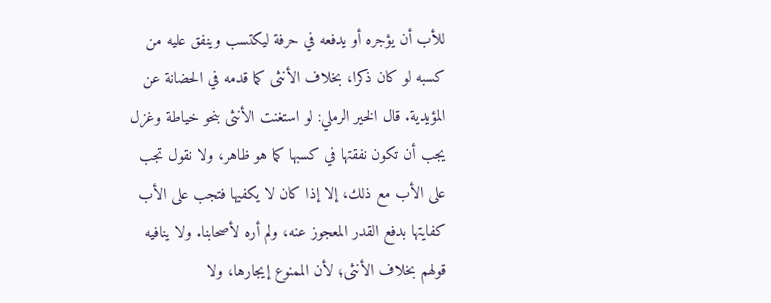للأب أن يؤجره أو يدفعه في حرفة ليكتسب وينفق عليه من كسبه لو كان ذكرا، بخلاف الأنثى كما قدمه في الحضانة عن المؤيدية. قال الخير الرملي: لو استغنت الأنثى بنحو خياطة وغزل يجب أن تكون نفقتها في كسبها كما هو ظاهر، ولا نقول تجب على الأب مع ذلك، إلا إذا كان لا يكفيها فتجب على الأب كفايتها بدفع القدر المعجوز عنه، ولم أره لأصحابنا. ولا ينافيه قولهم بخلاف الأنثى؛ لأن الممنوع إيجارها، ولا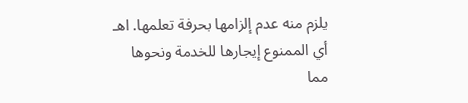يلزم منه عدم إلزامها بحرفة تعلمها. اهـ أي الممنوع إيجارها للخدمة ونحوها مما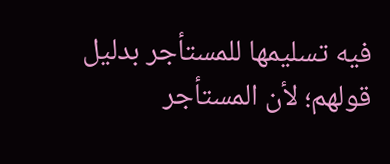فيه تسليمها للمستأجر بدليل قولهم؛ لأن المستأجر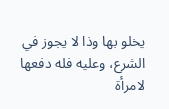يخلو بها وذا لا يجوز في الشرع، وعليه فله دفعها لامرأة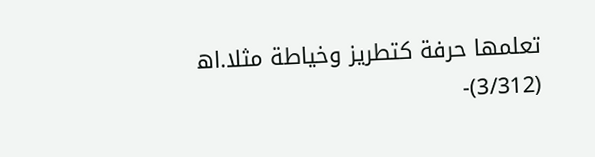تعلمها حرفة كتطريز وخياطة مثلا.اھ (3/312)-